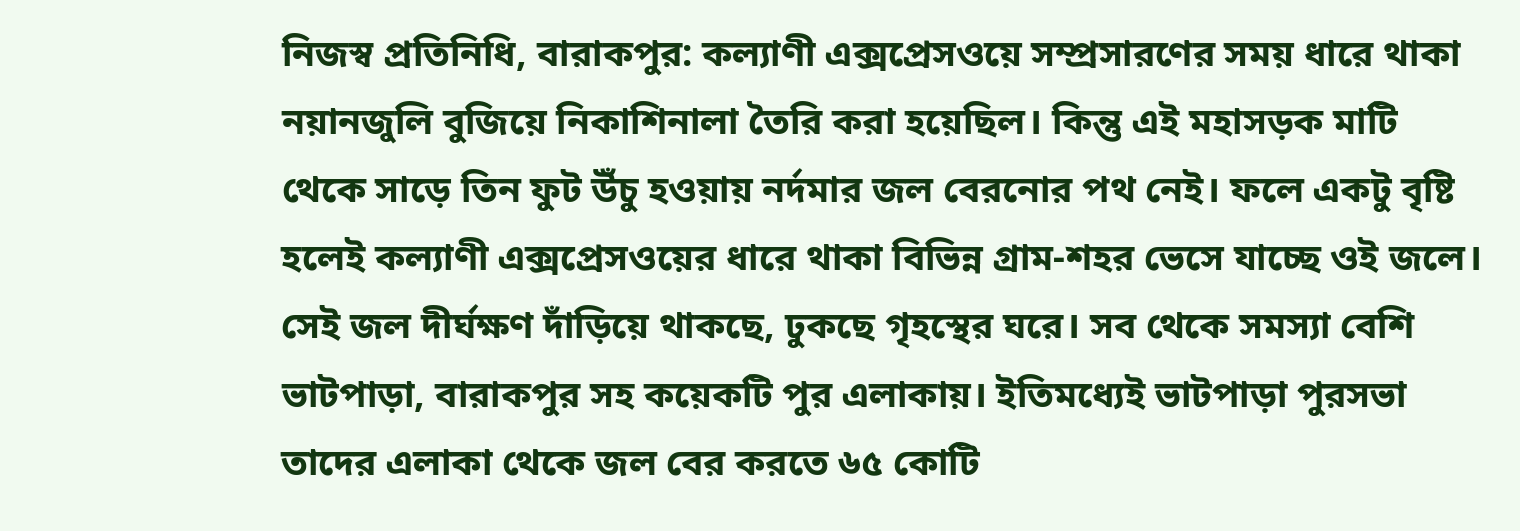নিজস্ব প্রতিনিধি, বারাকপুর: কল্যাণী এক্সপ্রেসওয়ে সম্প্রসারণের সময় ধারে থাকা নয়ানজুলি বুজিয়ে নিকাশিনালা তৈরি করা হয়েছিল। কিন্তু এই মহাসড়ক মাটি থেকে সাড়ে তিন ফুট উঁচু হওয়ায় নর্দমার জল বেরনোর পথ নেই। ফলে একটু বৃষ্টি হলেই কল্যাণী এক্সপ্রেসওয়ের ধারে থাকা বিভিন্ন গ্রাম-শহর ভেসে যাচ্ছে ওই জলে। সেই জল দীর্ঘক্ষণ দাঁড়িয়ে থাকছে, ঢুকছে গৃহস্থের ঘরে। সব থেকে সমস্যা বেশি ভাটপাড়া, বারাকপুর সহ কয়েকটি পুর এলাকায়। ইতিমধ্যেই ভাটপাড়া পুরসভা তাদের এলাকা থেকে জল বের করতে ৬৫ কোটি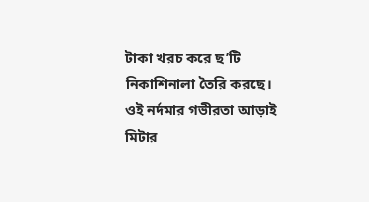টাকা খরচ করে ছ’টি নিকাশিনালা তৈরি করছে। ওই নর্দমার গভীরতা আড়াই মিটার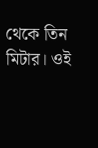থেকে তিন মিটার। ওই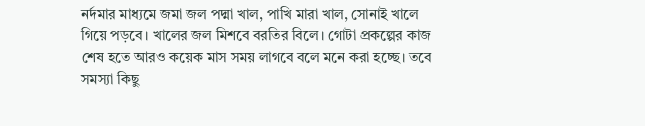নর্দমার মাধ্যমে জমা জল পদ্মা খাল, পাখি মারা খাল, সোনাই খালে গিয়ে পড়বে। খালের জল মিশবে বরতির বিলে। গোটা প্রকল্পের কাজ শেষ হতে আরও কয়েক মাস সময় লাগবে বলে মনে করা হচ্ছে। তবে সমস্যা কিছু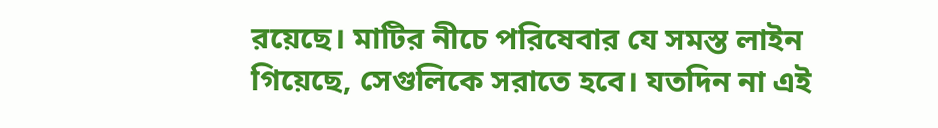রয়েছে। মাটির নীচে পরিষেবার যে সমস্ত লাইন গিয়েছে, সেগুলিকে সরাতে হবে। যতদিন না এই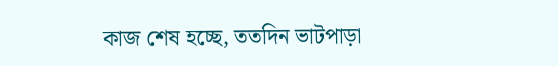কাজ শেষ হচ্ছে, ততদিন ভাটপাড়া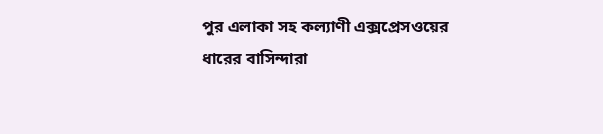পুর এলাকা সহ কল্যাণী এক্সপ্রেসওয়ের ধারের বাসিন্দারা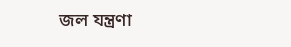জল যন্ত্রণা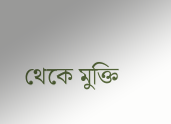থেকে মুক্তি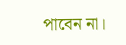পাবেন না।